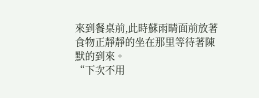來到餐桌前,此時蘇雨晴面前放著食物正靜靜的坐在那里等待著陳默的到來。
“下次不用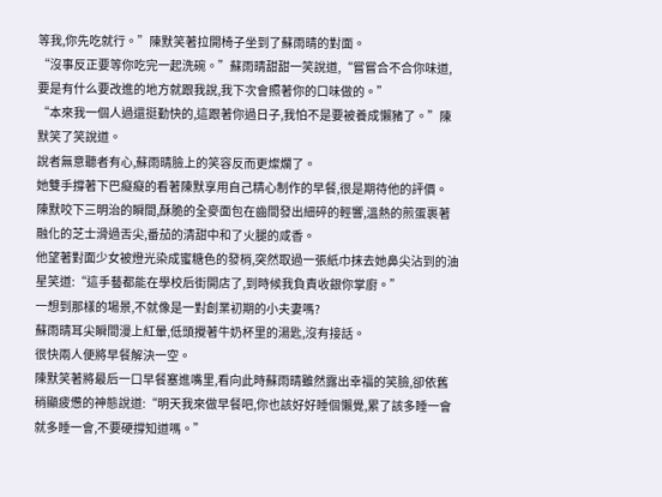等我,你先吃就行。”陳默笑著拉開椅子坐到了蘇雨晴的對面。
“沒事反正要等你吃完一起洗碗。”蘇雨晴甜甜一笑說道,“嘗嘗合不合你味道,要是有什么要改進的地方就跟我說,我下次會照著你的口味做的。”
“本來我一個人過還挺勤快的,這跟著你過日子,我怕不是要被養成懶豬了。”陳默笑了笑說道。
說者無意聽者有心,蘇雨晴臉上的笑容反而更燦爛了。
她雙手撐著下巴癡癡的看著陳默享用自己精心制作的早餐,很是期待他的評價。
陳默咬下三明治的瞬間,酥脆的全麥面包在齒間發出細碎的輕響,溫熱的煎蛋裹著融化的芝士滑過舌尖,番茄的清甜中和了火腿的咸香。
他望著對面少女被燈光染成蜜糖色的發梢,突然取過一張紙巾抹去她鼻尖沾到的油星笑道:“這手藝都能在學校后街開店了,到時候我負責收銀你掌廚。”
一想到那樣的場景,不就像是一對創業初期的小夫妻嗎?
蘇雨晴耳尖瞬間漫上紅暈,低頭攪著牛奶杯里的湯匙,沒有接話。
很快兩人便將早餐解決一空。
陳默笑著將最后一口早餐塞進嘴里,看向此時蘇雨晴雖然露出幸福的笑臉,卻依舊稍顯疲憊的神態說道:“明天我來做早餐吧,你也該好好睡個懶覺,累了該多睡一會就多睡一會,不要硬撐知道嗎。”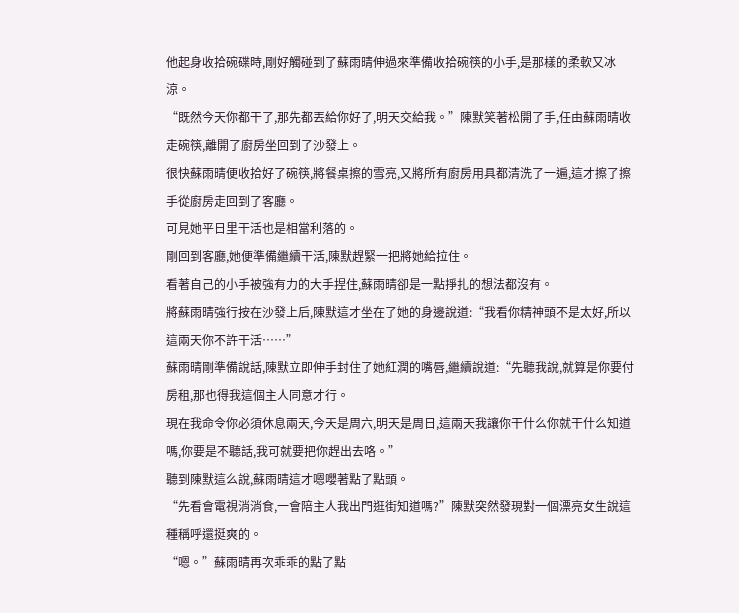他起身收拾碗碟時,剛好觸碰到了蘇雨晴伸過來準備收拾碗筷的小手,是那樣的柔軟又冰涼。
“既然今天你都干了,那先都丟給你好了,明天交給我。”陳默笑著松開了手,任由蘇雨晴收走碗筷,離開了廚房坐回到了沙發上。
很快蘇雨晴便收拾好了碗筷,將餐桌擦的雪亮,又將所有廚房用具都清洗了一遍,這才擦了擦手從廚房走回到了客廳。
可見她平日里干活也是相當利落的。
剛回到客廳,她便準備繼續干活,陳默趕緊一把將她給拉住。
看著自己的小手被強有力的大手捏住,蘇雨晴卻是一點掙扎的想法都沒有。
將蘇雨晴強行按在沙發上后,陳默這才坐在了她的身邊說道:“我看你精神頭不是太好,所以這兩天你不許干活……”
蘇雨晴剛準備說話,陳默立即伸手封住了她紅潤的嘴唇,繼續說道:“先聽我說,就算是你要付房租,那也得我這個主人同意才行。
現在我命令你必須休息兩天,今天是周六,明天是周日,這兩天我讓你干什么你就干什么知道嗎,你要是不聽話,我可就要把你趕出去咯。”
聽到陳默這么說,蘇雨晴這才嗯嚶著點了點頭。
“先看會電視消消食,一會陪主人我出門逛街知道嗎?”陳默突然發現對一個漂亮女生說這種稱呼還挺爽的。
“嗯。”蘇雨晴再次乖乖的點了點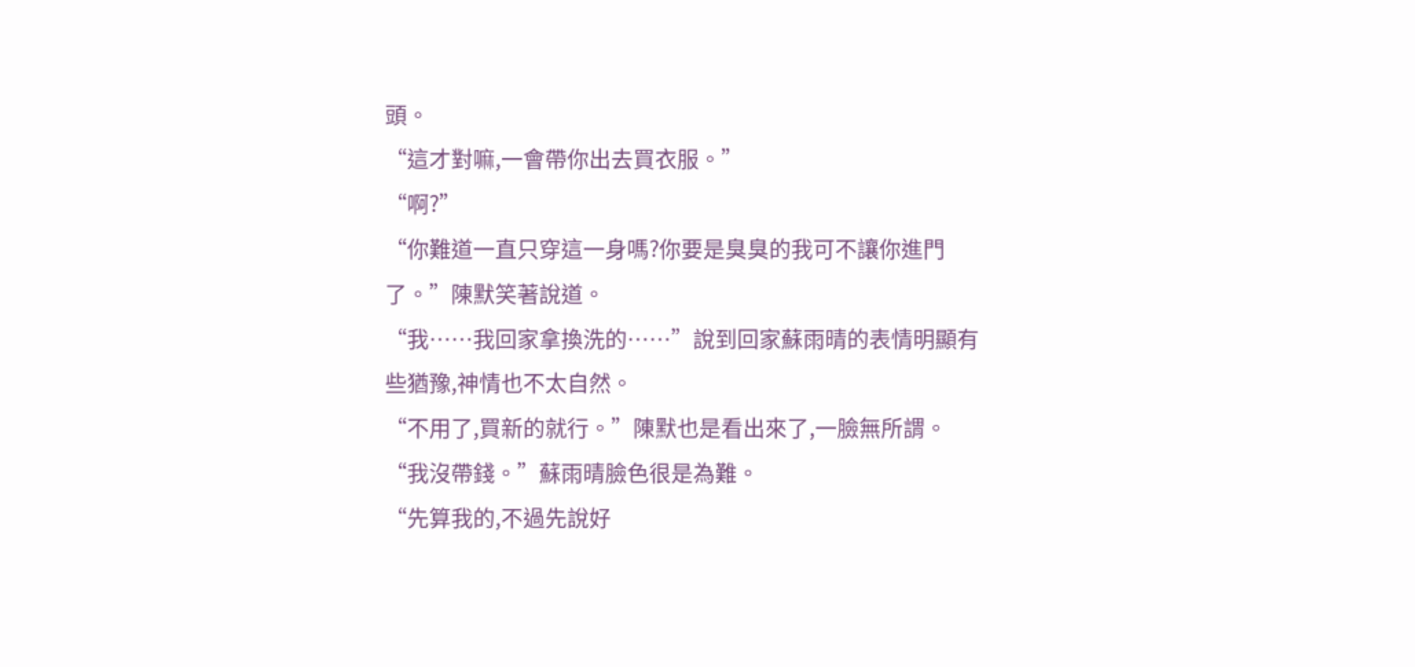頭。
“這才對嘛,一會帶你出去買衣服。”
“啊?”
“你難道一直只穿這一身嗎?你要是臭臭的我可不讓你進門了。”陳默笑著說道。
“我……我回家拿換洗的……”說到回家蘇雨晴的表情明顯有些猶豫,神情也不太自然。
“不用了,買新的就行。”陳默也是看出來了,一臉無所謂。
“我沒帶錢。”蘇雨晴臉色很是為難。
“先算我的,不過先說好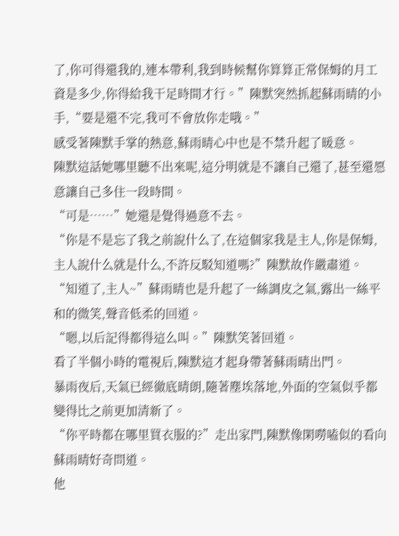了,你可得還我的,連本帶利,我到時候幫你算算正常保姆的月工資是多少,你得給我干足時間才行。”陳默突然抓起蘇雨晴的小手,“要是還不完,我可不會放你走哦。”
感受著陳默手掌的熱意,蘇雨晴心中也是不禁升起了暖意。
陳默這話她哪里聽不出來呢,這分明就是不讓自己還了,甚至還愿意讓自己多住一段時間。
“可是……”她還是覺得過意不去。
“你是不是忘了我之前說什么了,在這個家我是主人,你是保姆,主人說什么就是什么,不許反駁知道嗎?”陳默故作嚴肅道。
“知道了,主人~”蘇雨晴也是升起了一絲調皮之氣,露出一絲平和的微笑,聲音低柔的回道。
“嗯,以后記得都得這么叫。”陳默笑著回道。
看了半個小時的電視后,陳默這才起身帶著蘇雨晴出門。
暴雨夜后,天氣已經徹底晴朗,隨著塵埃落地,外面的空氣似乎都變得比之前更加清新了。
“你平時都在哪里買衣服的?”走出家門,陳默像閑嘮嗑似的看向蘇雨晴好奇問道。
他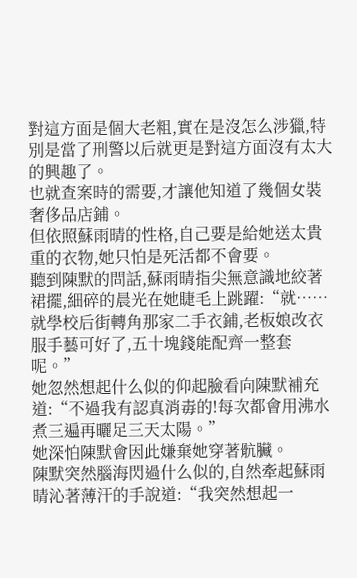對這方面是個大老粗,實在是沒怎么涉獵,特別是當了刑警以后就更是對這方面沒有太大的興趣了。
也就查案時的需要,才讓他知道了幾個女裝奢侈品店鋪。
但依照蘇雨晴的性格,自己要是給她送太貴重的衣物,她只怕是死活都不會要。
聽到陳默的問話,蘇雨晴指尖無意識地絞著裙擺,細碎的晨光在她睫毛上跳躍:“就……就學校后街轉角那家二手衣鋪,老板娘改衣服手藝可好了,五十塊錢能配齊一整套呢。”
她忽然想起什么似的仰起臉看向陳默補充道:“不過我有認真消毒的!每次都會用沸水煮三遍再曬足三天太陽。”
她深怕陳默會因此嫌棄她穿著骯臟。
陳默突然腦海閃過什么似的,自然牽起蘇雨晴沁著薄汗的手說道:“我突然想起一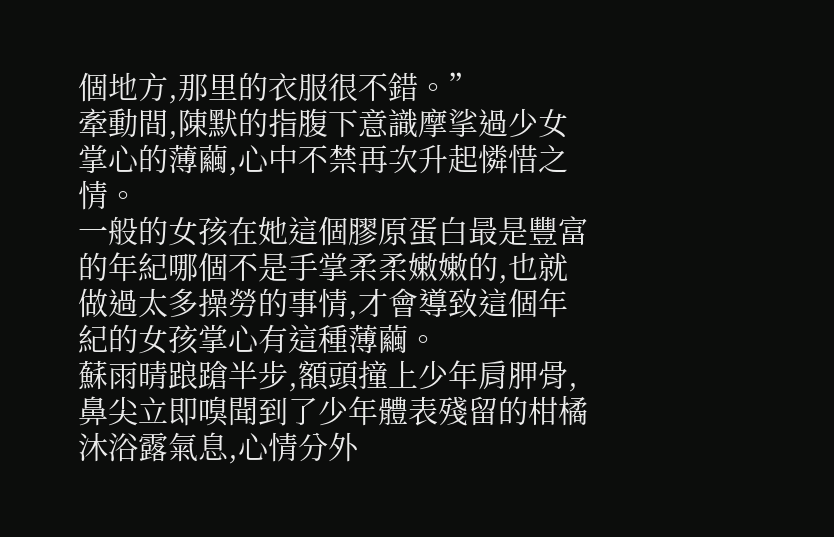個地方,那里的衣服很不錯。”
牽動間,陳默的指腹下意識摩挲過少女掌心的薄繭,心中不禁再次升起憐惜之情。
一般的女孩在她這個膠原蛋白最是豐富的年紀哪個不是手掌柔柔嫩嫩的,也就做過太多操勞的事情,才會導致這個年紀的女孩掌心有這種薄繭。
蘇雨晴踉蹌半步,額頭撞上少年肩胛骨,鼻尖立即嗅聞到了少年體表殘留的柑橘沐浴露氣息,心情分外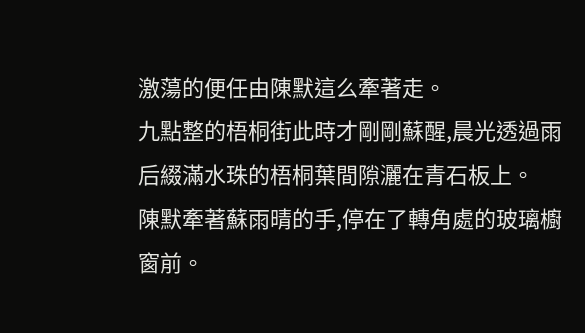激蕩的便任由陳默這么牽著走。
九點整的梧桐街此時才剛剛蘇醒,晨光透過雨后綴滿水珠的梧桐葉間隙灑在青石板上。
陳默牽著蘇雨晴的手,停在了轉角處的玻璃櫥窗前。